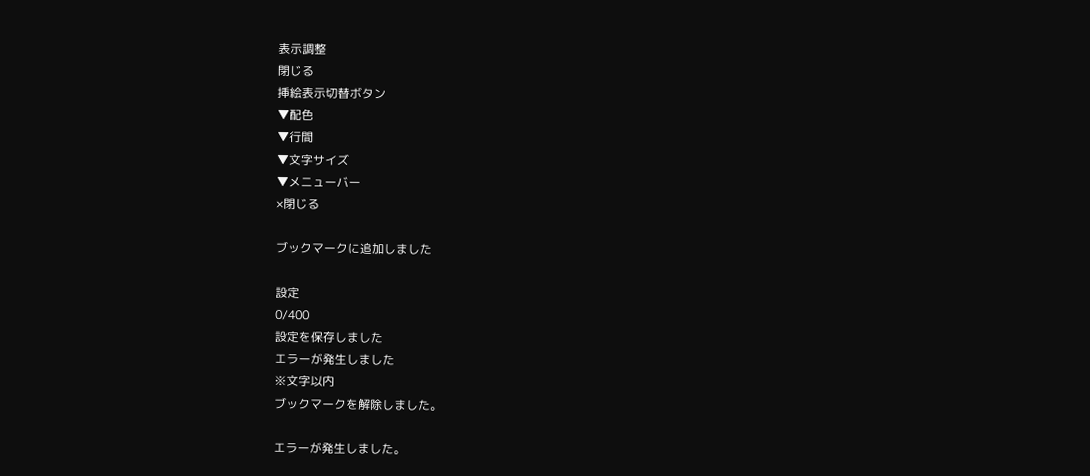表示調整
閉じる
挿絵表示切替ボタン
▼配色
▼行間
▼文字サイズ
▼メニューバー
×閉じる

ブックマークに追加しました

設定
0/400
設定を保存しました
エラーが発生しました
※文字以内
ブックマークを解除しました。

エラーが発生しました。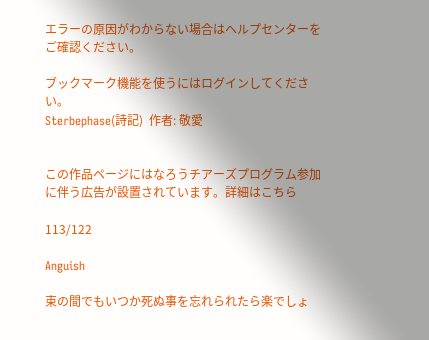エラーの原因がわからない場合はヘルプセンターをご確認ください。

ブックマーク機能を使うにはログインしてください。
Sterbephase(詩記)  作者: 敬愛


この作品ページにはなろうチアーズプログラム参加に伴う広告が設置されています。詳細はこちら

113/122

Anguish

束の間でもいつか死ぬ事を忘れられたら楽でしょ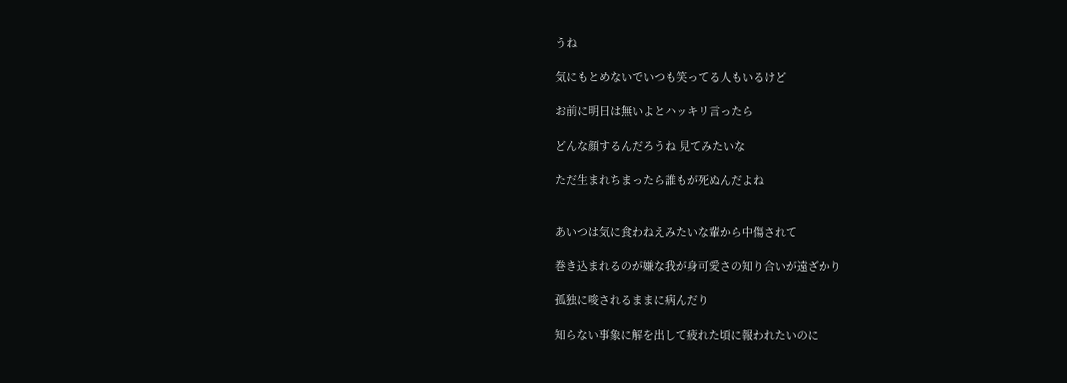うね

気にもとめないでいつも笑ってる人もいるけど

お前に明日は無いよとハッキリ言ったら

どんな顔するんだろうね 見てみたいな

ただ生まれちまったら誰もが死ぬんだよね


あいつは気に食わねえみたいな輩から中傷されて

巻き込まれるのが嫌な我が身可愛さの知り合いが遠ざかり

孤独に唆されるままに病んだり

知らない事象に解を出して疲れた頃に報われたいのに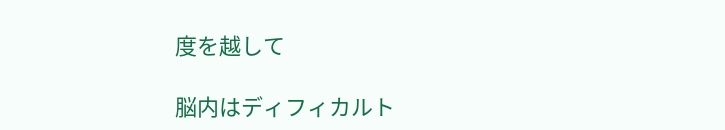度を越して

脳内はディフィカルト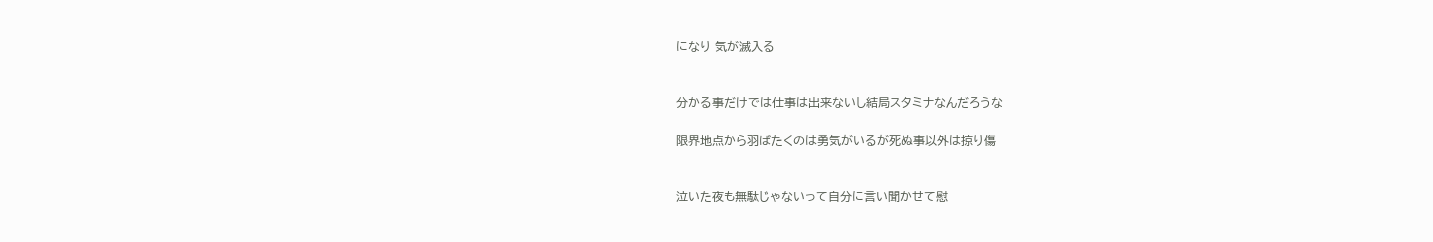になり 気が滅入る


分かる事だけでは仕事は出来ないし結局スタミナなんだろうな

限界地点から羽ばたくのは勇気がいるが死ぬ事以外は掠り傷


泣いた夜も無駄じゃないって自分に言い聞かせて慰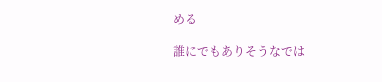める

誰にでもありそうなでは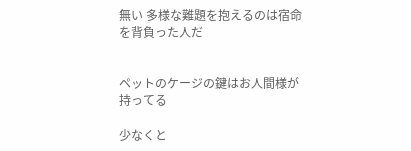無い 多様な難題を抱えるのは宿命を背負った人だ


ペットのケージの鍵はお人間様が持ってる

少なくと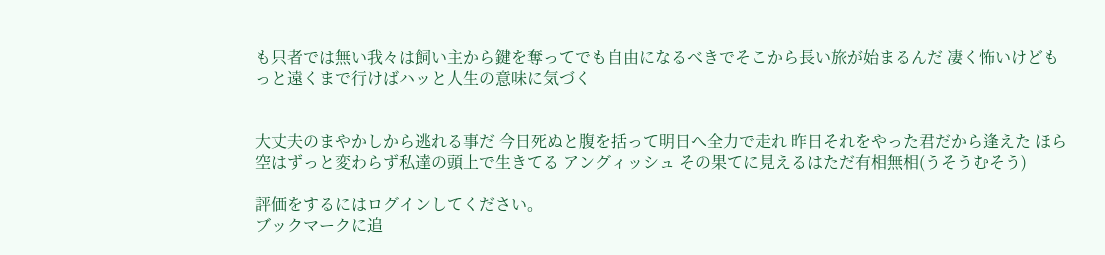も只者では無い我々は飼い主から鍵を奪ってでも自由になるべきでそこから長い旅が始まるんだ 凄く怖いけどもっと遠くまで行けばハッと人生の意味に気づく


大丈夫のまやかしから逃れる事だ 今日死ぬと腹を括って明日へ全力で走れ 昨日それをやった君だから逢えた ほら空はずっと変わらず私達の頭上で生きてる アングィッシュ その果てに見えるはただ有相無相(うそうむそう)

評価をするにはログインしてください。
ブックマークに追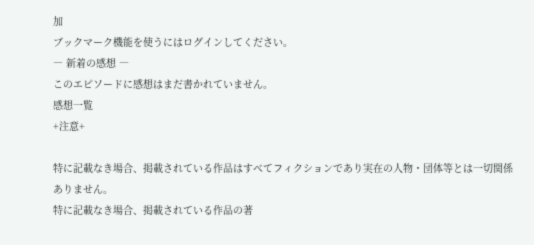加
ブックマーク機能を使うにはログインしてください。
― 新着の感想 ―
このエピソードに感想はまだ書かれていません。
感想一覧
+注意+

特に記載なき場合、掲載されている作品はすべてフィクションであり実在の人物・団体等とは一切関係ありません。
特に記載なき場合、掲載されている作品の著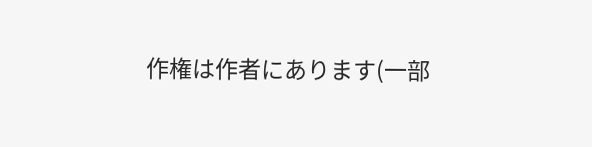作権は作者にあります(一部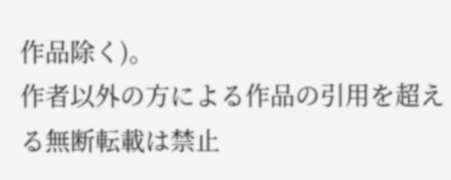作品除く)。
作者以外の方による作品の引用を超える無断転載は禁止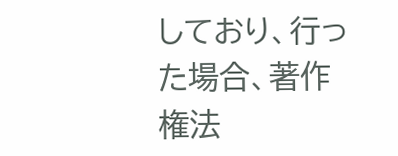しており、行った場合、著作権法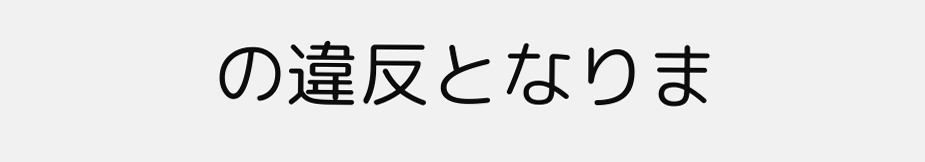の違反となりま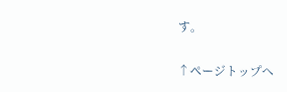す。

↑ページトップへ